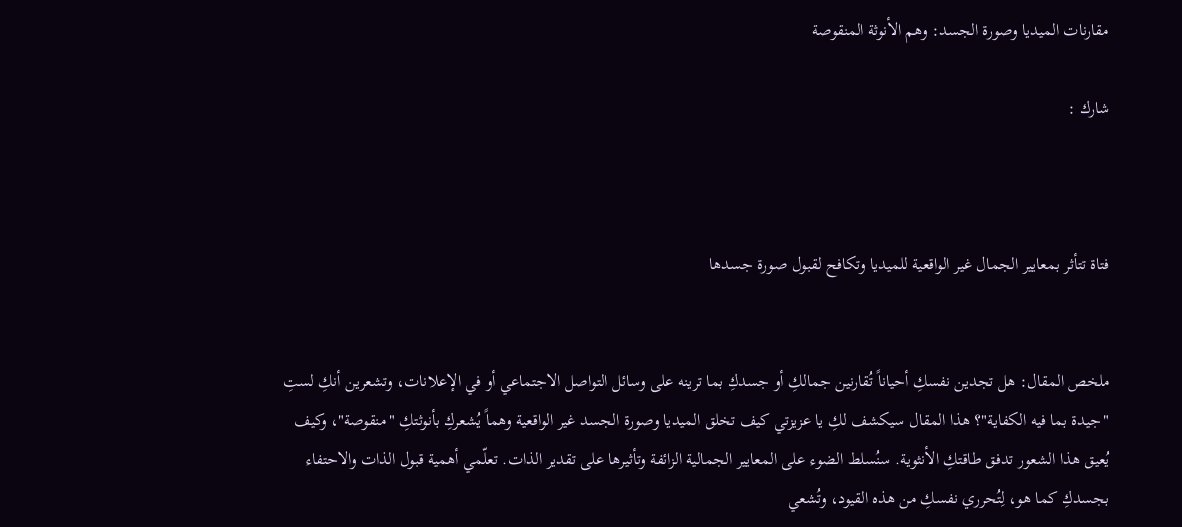مقارنات الميديا وصورة الجسد: وهم الأنوثة المنقوصة

شارك :



فتاة تتأثر بمعايير الجمال غير الواقعية للميديا وتكافح لقبول صورة جسدها


ملخص المقال: هل تجدين نفسكِ أحياناً تُقارنين جمالكِ أو جسدكِ بما ترينه على وسائل التواصل الاجتماعي أو في الإعلانات، وتشعرين أنكِ لستِ "جيدة بما فيه الكفاية"؟ هذا المقال سيكشف لكِ يا عزيزتي كيف تخلق الميديا وصورة الجسد غير الواقعية وهماً يُشعركِ بأنوثتكِ "منقوصة"، وكيف يُعيق هذا الشعور تدفق طاقتكِ الأنثوية. سنُسلط الضوء على المعايير الجمالية الزائفة وتأثيرها على تقدير الذات. تعلّمي أهمية قبول الذات والاحتفاء بجسدكِ كما هو، لِتُحرري نفسكِ من هذه القيود، وتُشعي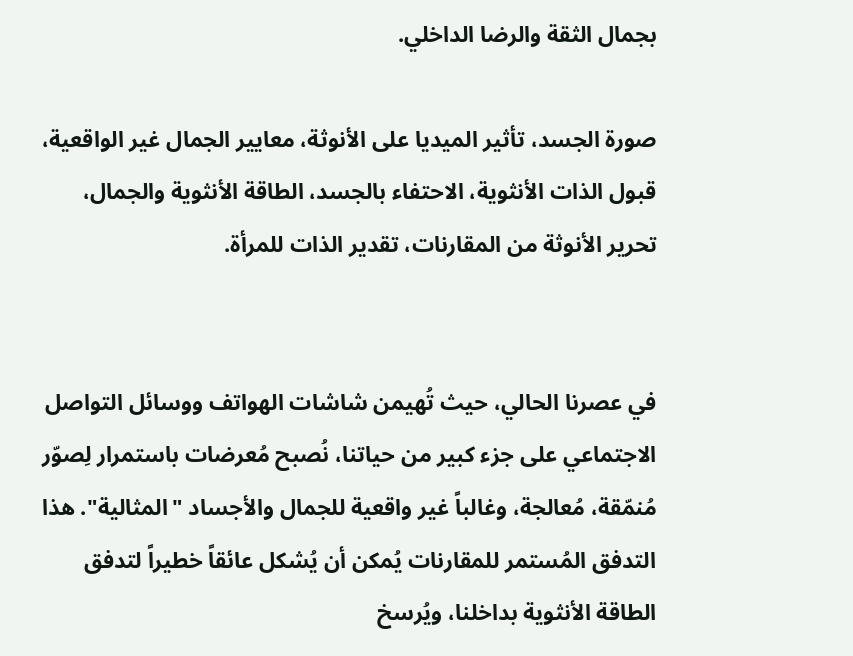بجمال الثقة والرضا الداخلي.

صورة الجسد، تأثير الميديا على الأنوثة، معايير الجمال غير الواقعية، قبول الذات الأنثوية، الاحتفاء بالجسد، الطاقة الأنثوية والجمال، تحرير الأنوثة من المقارنات، تقدير الذات للمرأة.


في عصرنا الحالي، حيث تُهيمن شاشات الهواتف ووسائل التواصل الاجتماعي على جزء كبير من حياتنا، نُصبح مُعرضات باستمرار لِصوّر مُنمّقة، مُعالجة، وغالباً غير واقعية للجمال والأجساد "المثالية". هذا التدفق المُستمر للمقارنات يُمكن أن يُشكل عائقاً خطيراً لتدفق الطاقة الأنثوية بداخلنا، ويُرسخ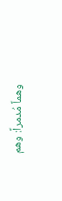وهماً مُدمراً: وهم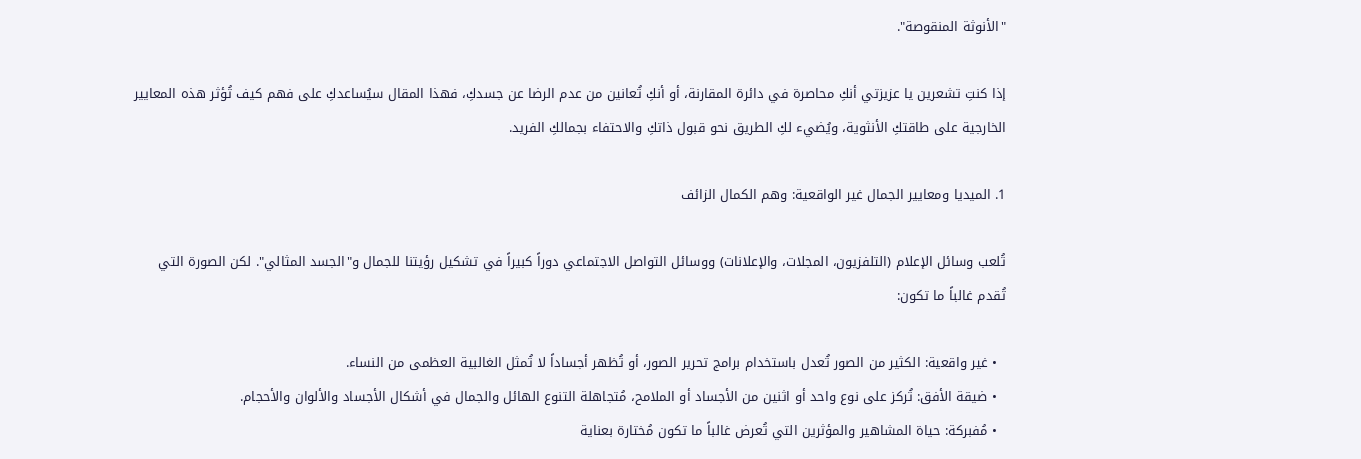"الأنوثة المنقوصة".

إذا كنتِ تشعرين يا عزيزتي أنكِ محاصرة في دائرة المقارنة، أو أنكِ تُعانين من عدم الرضا عن جسدكِ، فهذا المقال سيُساعدكِ على فهم كيف تُؤثر هذه المعايير الخارجية على طاقتكِ الأنثوية، ويُضيء لكِ الطريق نحو قبول ذاتكِ والاحتفاء بجمالكِ الفريد.

1. الميديا ومعايير الجمال غير الواقعية: وهم الكمال الزائف

تُلعب وسائل الإعلام (التلفزيون، المجلات، والإعلانات) ووسائل التواصل الاجتماعي دوراً كبيراً في تشكيل رؤيتنا للجمال و"الجسد المثالي". لكن الصورة التي تُقدم غالباً ما تكون:

  • غير واقعية: الكثير من الصور تُعدل باستخدام برامج تحرير الصور، أو تُظهر أجساداً لا تُمثل الغالبية العظمى من النساء.
  • ضيقة الأفق: تُركز على نوع واحد أو اثنين من الأجساد أو الملامح، مُتجاهلة التنوع الهائل والجمال في أشكال الأجساد والألوان والأحجام.
  • مُفبركة: حياة المشاهير والمؤثرين التي تُعرض غالباً ما تكون مُختارة بعناية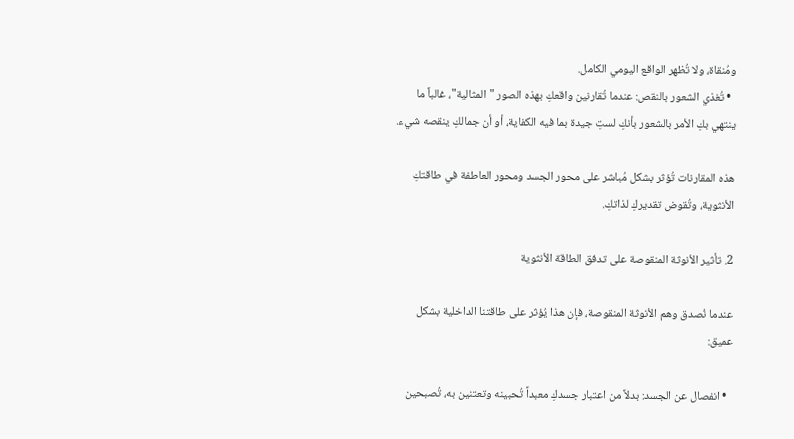ومُنقاة، ولا تُظهر الواقع اليومي الكامل.
  • تُغذي الشعور بالنقص: عندما تُقارنين واقعكِ بهذه الصور "المثالية"، غالباً ما ينتهي بكِ الأمر بالشعور بأنكِ لستِ جيدة بما فيه الكفاية، أو أن جمالكِ ينقصه شيء.

هذه المقارنات تُؤثر بشكل مُباشر على محور الجسد ومحور العاطفة في طاقتكِ الأنثوية، وتُقوض تقديركِ لذاتكِ.

2. تأثير الأنوثة المنقوصة على تدفق الطاقة الأنثوية

عندما نُصدق وهم الأنوثة المنقوصة، فإن هذا يُؤثر على طاقتنا الداخلية بشكل عميق:

  • انفصال عن الجسد: بدلاً من اعتبار جسدكِ معبداً تُحبينه وتعتنين به، تُصبحين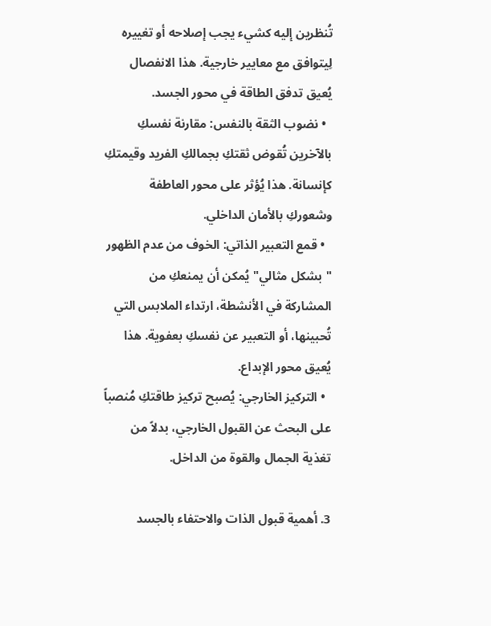تُنظرين إليه كشيء يجب إصلاحه أو تغييره لِيتوافق مع معايير خارجية. هذا الانفصال يُعيق تدفق الطاقة في محور الجسد.
  • نضوب الثقة بالنفس: مقارنة نفسكِ بالآخرين تُقوض ثقتكِ بجمالكِ الفريد وقيمتكِ كإنسانة. هذا يُؤثر على محور العاطفة وشعوركِ بالأمان الداخلي.
  • قمع التعبير الذاتي: الخوف من عدم الظهور "بشكل مثالي" يُمكن أن يمنعكِ من المشاركة في الأنشطة، ارتداء الملابس التي تُحبينها، أو التعبير عن نفسكِ بعفوية. هذا يُعيق محور الإبداع.
  • التركيز الخارجي: يُصبح تركيز طاقتكِ مُنصباً على البحث عن القبول الخارجي، بدلاً من تغذية الجمال والقوة من الداخل.

3. أهمية قبول الذات والاحتفاء بالجسد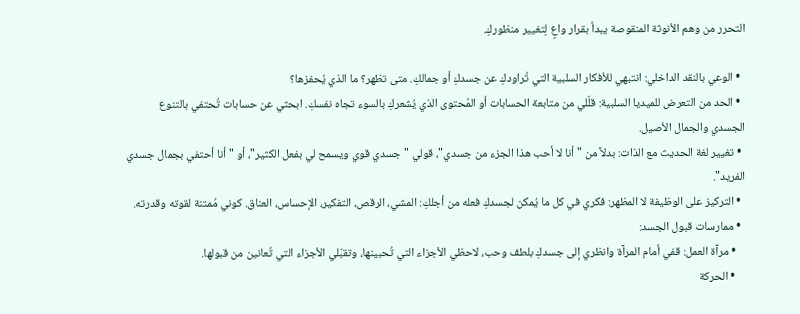التحرر من وهم الأنوثة المنقوصة يبدأ بقرار واعٍ لِتغيير منظوركِ.

  • الوعي بالنقد الداخلي: انتبهي للأفكار السلبية التي تُراودكِ عن جسدكِ أو جمالكِ. متى تظهر؟ ما الذي يُحفزها؟
  • الحد من التعرض للميديا السلبية: قلّلي من متابعة الحسابات أو المُحتوى الذي يُشعركِ بالسوء تجاه نفسكِ. ابحثي عن حسابات تُحتفي بالتنوع الجسدي والجمال الأصيل.
  • تغيير لغة الحديث مع الذات: بدلاً من "أنا لا أحب هذا الجزء من جسدي"، قولي "جسدي قوي ويسمح لي بفعل الكثير"، أو "أنا أحتفي بجمال جسدي الفريد".
  • التركيز على الوظيفة لا المظهر: فكري في كل ما يُمكن لجسدكِ فعله من أجلكِ: المشي، الرقص، التفكير، الإحساس، العناق. كوني مُمتنة لقوته وقدرته.
  • ممارسات قبول الجسد:
    • مرآة العمل: قفي أمام المرآة وانظري إلى جسدكِ بلطف وحب، لاحظي الأجزاء التي تُحبينها، وتقبّلي الأجزاء التي تُعانين من قبولها.
    • الحركة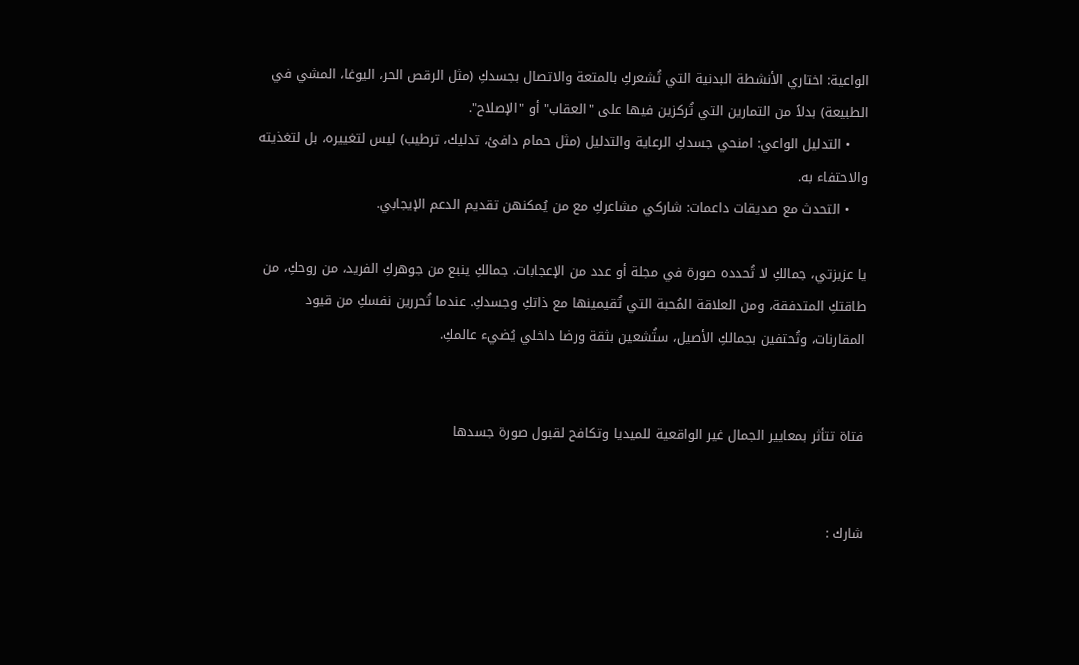الواعية: اختاري الأنشطة البدنية التي تُشعركِ بالمتعة والاتصال بجسدكِ (مثل الرقص الحر، اليوغا، المشي في الطبيعة) بدلاً من التمارين التي تُركزين فيها على "العقاب" أو "الإصلاح".
    • التدليل الواعي: امنحي جسدكِ الرعاية والتدليل (مثل حمام دافئ، تدليك، ترطيب) ليس لتغييره، بل لتغذيته والاحتفاء به.
    • التحدث مع صديقات داعمات: شاركي مشاعركِ مع من يُمكنهن تقديم الدعم الإيجابي.

يا عزيزتي، جمالكِ لا تُحدده صورة في مجلة أو عدد من الإعجابات. جمالكِ ينبع من جوهركِ الفريد، من روحكِ، من طاقتكِ المتدفقة، ومن العلاقة المُحبة التي تُقيمينها مع ذاتكِ وجسدكِ. عندما تُحررين نفسكِ من قيود المقارنات، وتُحتفين بجمالكِ الأصيل، ستُشعين بثقة ورضا داخلي يُضيء عالمكِ.


فتاة تتأثر بمعايير الجمال غير الواقعية للميديا وتكافح لقبول صورة جسدها


شارك :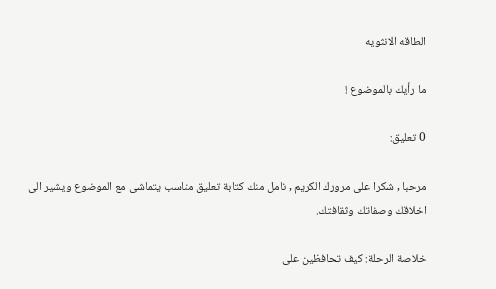الطاقه الانثويه

ما رأيك بالموضوع !

0 تعليق:

مرحبا , شكرا على مرورك الكريم , نامل منك كتابة تعليق مناسب يتماشى مع الموضوع ويشير الى اخلاقك وصفاتك وثقافتك.

خلاصة الرحلة: كيف تحافظين على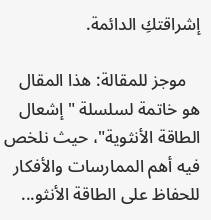إشراقتكِ الدائمة.

   موجز للمقالة: هذا المقال هو خاتمة لسلسلة "إشعال الطاقة الأنثوية"، حيث نلخص فيه أهم الممارسات والأفكار للحفاظ على الطاقة الأنثو...